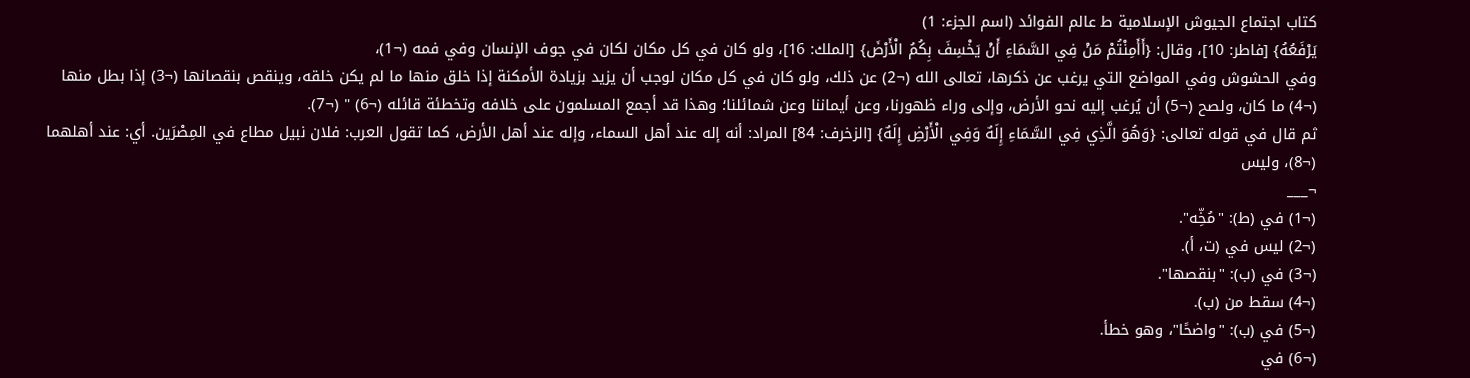كتاب اجتماع الجيوش الإسلامية ط عالم الفوائد (اسم الجزء: 1)
يَرْفَعُهُ} [فاطر: 10]، وقال: {أَأَمِنْتُمْ مَنْ فِي السَّمَاءِ أَنْ يَخْسِفَ بِكُمُ الْأَرْضَ} [الملك: 16]، ولو كان في كل مكان لكان في جوف الإنسان وفي فمه (¬1)،
وفي الحشوش وفي المواضع التي يرغب عن ذكرها، تعالى الله (¬2) عن ذلك، ولو كان في كل مكان لوجب أن يزيد بزيادة الأمكنة إذا خلق منها ما لم يكن خلقه، وينقص بنقصانها (¬3) إذا بطل منها (¬4) ما كان، ولصح (¬5) أن يُرغب إليه نحو الأرض، وإلى وراء ظهورنا، وعن أيماننا وعن شمائلنا؛ وهذا قد أجمع المسلمون على خلافه وتخطئة قائله (¬6) " (¬7).
ثم قال في قوله تعالى: {وَهُوَ الَّذِي فِي السَّمَاءِ إِلَهٌ وَفِي الْأَرْضِ إِلَهٌ} [الزخرف: 84] المراد: أنه إله عند أهل السماء، وإله عند أهل الأرض، كما تقول العرب: فلان نبيل مطاع في المِصْرَين. أي: عند أهلهما (¬8)، وليس
¬___
(¬1) في (ط): "مُخِّه".
(¬2) ليس في (ت، أ).
(¬3) في (ب): "بنقصها".
(¬4) سقط من (ب).
(¬5) في (ب): "واضحًا"، وهو خطأ.
(¬6) في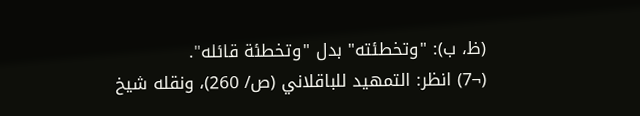(ظ، ب): "وتخطئته" بدل "وتخطئة قائله".
(¬7) انظر: التمهيد للباقلاني (ص/ 260)، ونقله شيخ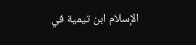الإسلام ابن تيمية في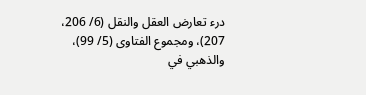درء تعارض العقل والنقل (6/ 206، 207)، ومجموع الفتاوى (5/ 99)، والذهبي في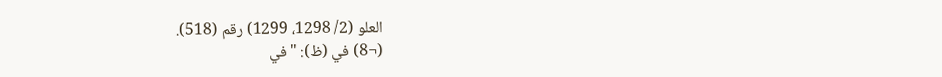العلو (2/ 1298، 1299) رقم (518).
(¬8) في (ظ): "في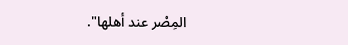المِصْر عند أهلها".